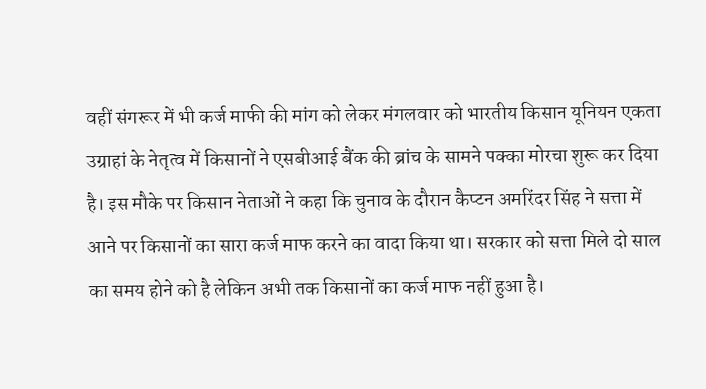वहीं संगरूर में भी कर्ज माफी की मांग को लेकर मंगलवार को भारतीय किसान यूनियन एकता उग्राहां के नेतृत्व में किसानों ने एसबीआई बैंक की ब्रांच के सामने पक्का मोरचा शुरू कर दिया है। इस मौके पर किसान नेताओं ने कहा कि चुनाव के दौरान कैप्टन अमरिंदर सिंह ने सत्ता में आने पर किसानों का सारा कर्ज माफ करने का वादा किया था। सरकार को सत्ता मिले दो साल का समय होने को है लेकिन अभी तक किसानों का कर्ज माफ नहीं हुआ है।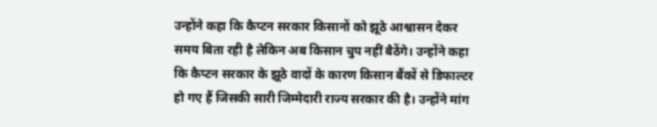उन्होंने कहा कि कैप्टन सरकार किसानों को झूठे आश्वासन देकर समय बिता रही है लेकिन अब किसान चुप नहीं बैठेंगे। उन्होंने कहा कि कैप्टन सरकार के झूठे वादों के कारण किसान बैंकों से डिफाल्टर हो गए हैं जिसकी सारी जिम्मेदारी राज्य सरकार की है। उन्होंने मांग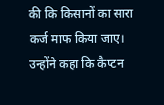की कि किसानों का सारा कर्ज माफ किया जाए।
उन्होंने कहा कि कैप्टन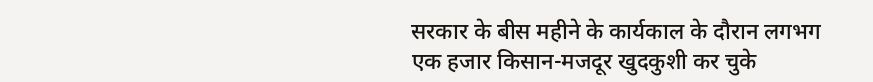सरकार के बीस महीने के कार्यकाल के दौरान लगभग एक हजार किसान-मजदूर खुदकुशी कर चुके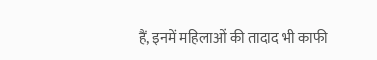हैं, इनमें महिलाओं की तादाद भी काफी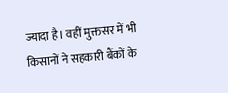ज्यादा है। वहीं मुक्तसर में भी किसानों ने सहकारी बैंकों के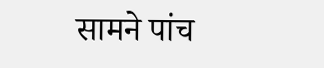सामने पांच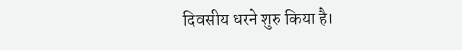दिवसीय धरने शुरु किया है।